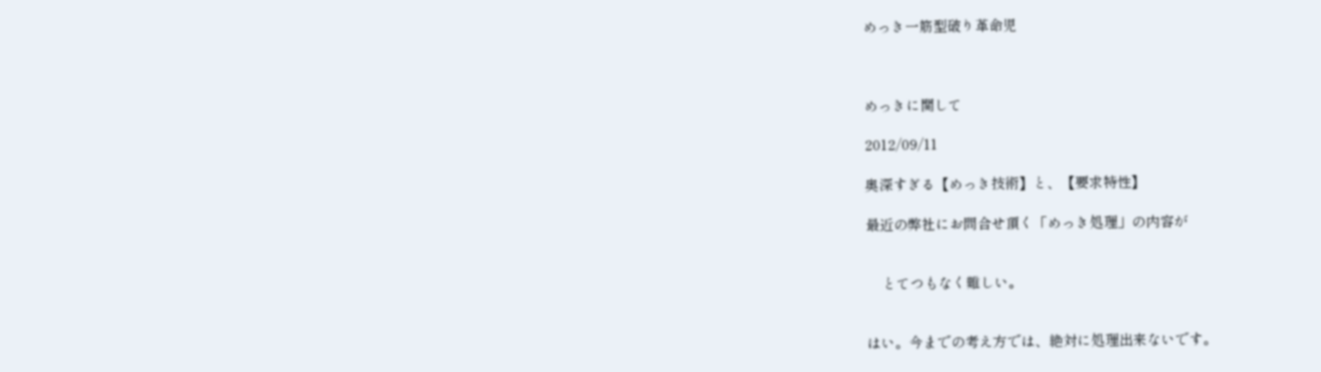めっき一筋型破り革命児



めっきに関して

2012/09/11

奥深すぎる【めっき技術】と、【要求特性】

最近の弊社にお問合せ頂く「めっき処理」の内容が


    とてつもなく難しい。


はい。今までの考え方では、絶対に処理出来ないです。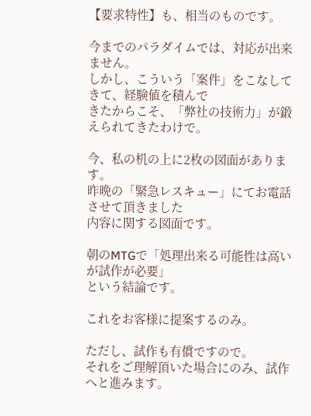【要求特性】も、相当のものです。

今までのパラダイムでは、対応が出来ません。
しかし、こういう「案件」をこなしてきて、経験値を積んで
きたからこそ、「弊社の技術力」が鍛えられてきたわけで。

今、私の机の上に2枚の図面があります。
昨晩の「緊急レスキュー」にてお電話させて頂きました
内容に関する図面です。

朝のMTGで「処理出来る可能性は高いが試作が必要」
という結論です。

これをお客様に提案するのみ。

ただし、試作も有償ですので。
それをご理解頂いた場合にのみ、試作へと進みます。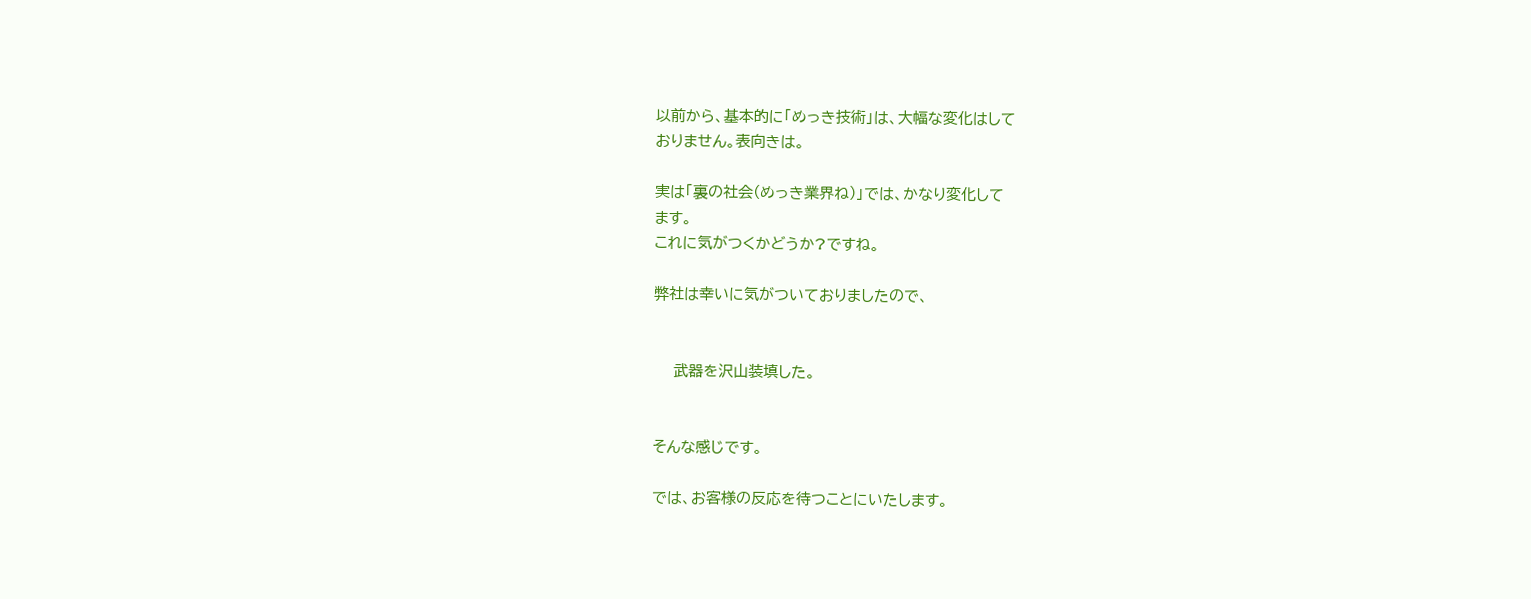以前から、基本的に「めっき技術」は、大幅な変化はして
おりません。表向きは。

実は「裏の社会(めっき業界ね)」では、かなり変化して
ます。
これに気がつくかどうか?ですね。

弊社は幸いに気がついておりましたので、


    武器を沢山装填した。


そんな感じです。

では、お客様の反応を待つことにいたします。